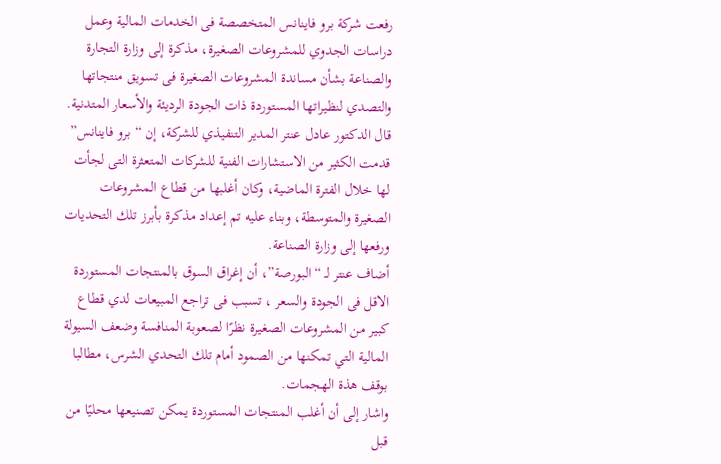رفعت شركة برو فاينانس المتخصصة فى الخدمات المالية وعمل دراسات الجدوي للمشروعات الصغيرة، مذكرة إلى وزارة التجارة والصناعة بشأن مساندة المشروعات الصغيرة فى تسويق منتجاتها والتصدي لنظيراتها المستوردة ذات الجودة الرديئة والأسعار المتدنية.
قال الدكتور عادل عنتر المدير التنفيذي للشركة، إن “برو فاينانس” قدمت الكثير من الاستشارات الفنية للشركات المتعثرة التى لجأت لها خلال الفترة الماضية، وكان أغلبها من قطاع المشروعات الصغيرة والمتوسطة، وبناء عليه تم إعداد مذكرة بأبرز تلك التحديات ورفعها إلى وزارة الصناعة.
أضاف عنتر لـ “البورصة”، أن إغراق السوق بالمنتجات المستوردة الاقل فى الجودة والسعر ، تسبب فى تراجع المبيعات لدي قطاع كبير من المشروعات الصغيرة نظرًا لصعوبة المنافسة وضعف السيولة المالية التي تمكنها من الصمود أمام تلك التحدي الشرس، مطالبا بوقف هذة الهجمات.
واشار إلى أن أغلب المنتجات المستوردة يمكن تصنيعها محليًا من قبل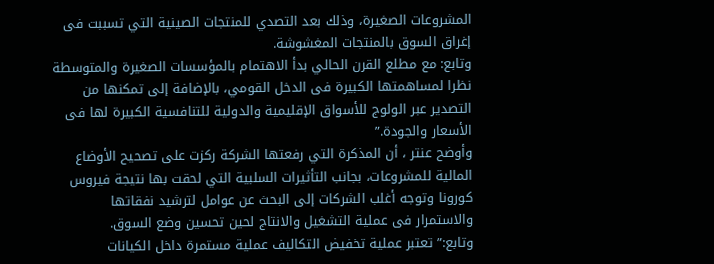المشروعات الصغيرة، وذلك بعد التصدي للمنتجات الصينية التي تسببت فى إغراق السوق بالمنتجات المغشوشة.
وتابع: مع مطلع القرن الحالي بدأ الاهتمام بالمؤسسات الصغيرة والمتوسطة نظرا لمساهمتها الكبيرة فى الدخل القومي، بالإضافة إلى تمكنها من التصدير عبر الولوج للأسواق الإقليمية والدولية للتنافسية الكبيرة لها فى الأسعار والجودة.”
وأوضح عنتر ، أن المذكرة التي رفعتها الشركة ركزت على تصحيح الأوضاع المالية للمشروعات، بجانب التأثيرات السلبية التي لحقت بها نتيجة فيروس كورونا وتوجه أغلب الشركات إلى البحث عن عوامل لترشيد نفقاتها والاستمرار فى عملية التشغيل والانتاج لحين تحسين وضع السوق.
وتابع:” تعتبر عملية تخفيض التكاليف عملية مستمرة داخل الكيانات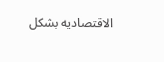الاقتصاديه بشكل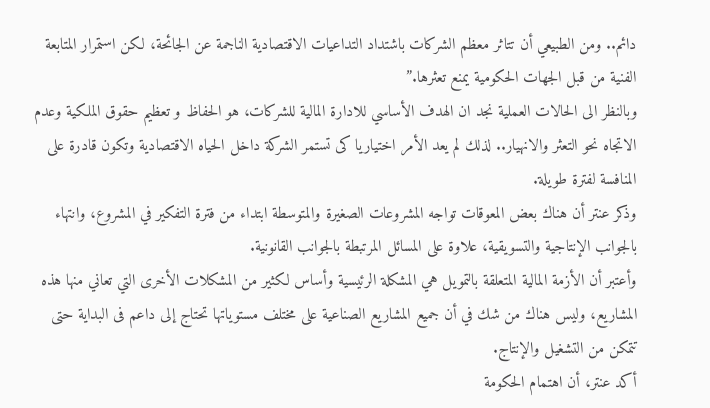دائم.. ومن الطبيعي أن تتاثر معظم الشركات باشتداد التداعيات الاقتصادية الناجمة عن الجائحة، لكن استمرار المتابعة الفنية من قبل الجهات الحكومية يمنع تعثرها.”
وبالنظر الى الحالات العملية نجد ان الهدف الأساسي للادارة المالية للشركات، هو الحفاظ و تعظيم حقوق الملكية وعدم الاتجاه نحو التعثر والانهيار.. لذلك لم يعد الأمر اختياريا كى تستمر الشركة داخل الحياه الاقتصادية وتكون قادرة على المنافسة لفترة طويلة.
وذكر عنتر أن هناك بعض المعوقات تواجه المشروعات الصغيرة والمتوسطة ابتداء من فترة التفكير في المشروع، وانتهاء بالجوانب الإنتاجية والتسويقية، علاوة على المسائل المرتبطة بالجوانب القانونية.
وأعتبر أن الأزمة المالية المتعلقة بالتمويل هي المشكلة الرئيسية وأساس لكثير من المشكلات الأخرى التي تعاني منها هذه المشاريع، وليس هناك من شك في أن جميع المشاريع الصناعية على مختلف مستوياتها تحتاج إلى داعم فى البداية حتى تتمكن من التشغيل والإنتاج.
أكد عنتر، أن اهتمام الحكومة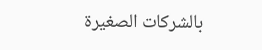بالشركات الصغيرة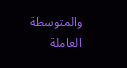والمتوسطة العاملة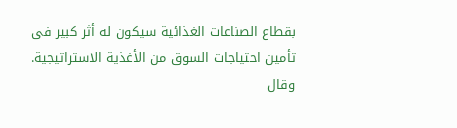بقطاع الصناعات الغذائية سيكون له أثر كبير فى تأمين احتياجات السوق من الأغذية الاستراتيجية.
وقال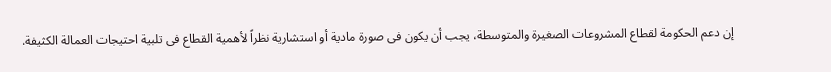إن دعم الحكومة لقطاع المشروعات الصغيرة والمتوسطة، يجب أن يكون فى صورة مادية أو استشارية نظراً لأهمية القطاع فى تلبية احتيجات العمالة الكثيفة.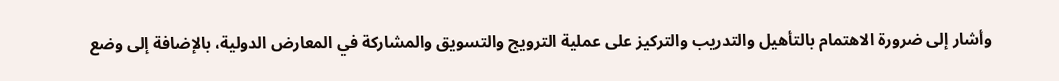وأشار إلى ضرورة الاهتمام بالتأهيل والتدريب والتركيز على عملية الترويج والتسويق والمشاركة في المعارض الدولية، بالإضافة إلى وضع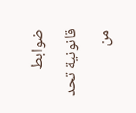ضوابط قانونية تحد من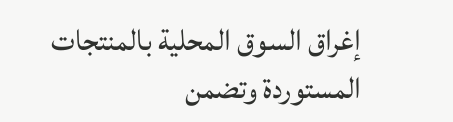إغراق السوق المحلية بالمنتجات المستوردة وتضمن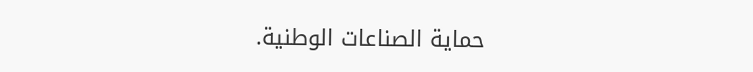حماية الصناعات الوطنية.